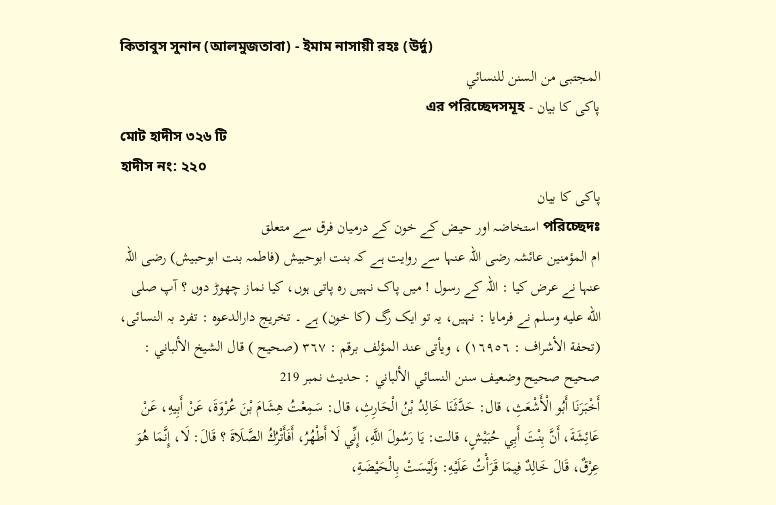কিতাবুস সুনান (আলমুজতাবা) - ইমাম নাসায়ী রহঃ (উর্দু)
المجتبى من السنن للنسائي
پاکی کا بیان - এর পরিচ্ছেদসমূহ
মোট হাদীস ৩২৬ টি
হাদীস নং: ২২০
پاکی کا بیان
পরিচ্ছেদঃ استخاضہ اور حیض کے خون کے درمیان فرق سے متعلق
ام المؤمنین عائشہ رضی اللہ عنہا سے روایت ہے کہ بنت ابوحبیش (فاطمہ بنت ابوحبیش) رضی اللہ عنہا نے عرض کیا : اللہ کے رسول ! میں پاک نہیں رہ پاتی ہوں، کیا نماز چھوڑ دوں ؟ آپ صلى الله عليه وسلم نے فرمایا : نہیں، یہ تو ایک رگ (کا خون) ہے ۔ تخریج دارالدعوہ : تفرد بہ النسائی، (تحفة الأشراف : ١٦٩٥٦) ، ویأتی عند المؤلف برقم : ٣٦٧ (صحیح ) قال الشيخ الألباني : صحيح صحيح وضعيف سنن النسائي الألباني : حديث نمبر 219
أَخْبَرَنَا أَبُو الْأَشْعَثِ، قال: حَدَّثَنَا خَالِدُ بْنُ الْحَارِثِ، قال: سَمِعْتُ هِشَامَ بْنَ عُرْوَةَ، عَنْ أَبِيهِ، عَنْ عَائِشَةَ، أَنَّ بِنْتَ أَبِي حُبَيْشٍ، قالت: يَا رَسُولَ اللَّهِ، إِنِّي لَا أَطْهُرُ، أَفَأَتْرُكُ الصَّلَاةَ ؟ قَالَ: لَا، إِنَّمَا هُوَ عِرْقٌ، قَالَ خَالِدٌ فِيمَا قَرَأْتُ عَلَيْهِ: وَلَيْسَتْ بِالْحَيْضَةِ،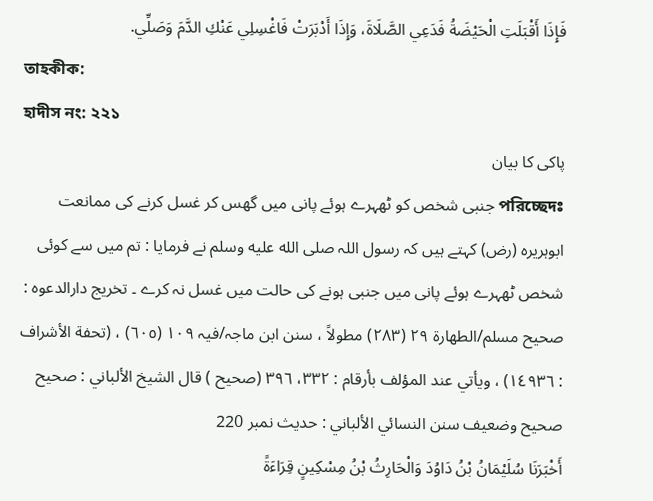فَإِذَا أَقْبَلَتِ الْحَيْضَةُ فَدَعِي الصَّلَاةَ، وَإِذَا أَدْبَرَتْ فَاغْسِلِي عَنْكِ الدَّمَ وَصَلِّي.
তাহকীক:
হাদীস নং: ২২১
پاکی کا بیان
পরিচ্ছেদঃ جنبی شخص کو ٹھہرے ہوئے پانی میں گھس کر غسل کرنے کی ممانعت
ابوہریرہ (رض) کہتے ہیں کہ رسول اللہ صلى الله عليه وسلم نے فرمایا : تم میں سے کوئی شخص ٹھہرے ہوئے پانی میں جنبی ہونے کی حالت میں غسل نہ کرے ۔ تخریج دارالدعوہ : صحیح مسلم/الطھارة ٢٩ (٢٨٣) مطولاً ، سنن ابن ماجہ/فیہ ١٠٩ (٦٠٥) ، (تحفة الأشراف : ١٤٩٣٦) ، ویأتي عند المؤلف بأرقام : ٣٣٢، ٣٩٦ (صحیح ) قال الشيخ الألباني : صحيح صحيح وضعيف سنن النسائي الألباني : حديث نمبر 220
أَخْبَرَنَا سُلَيْمَانُ بْنُ دَاوُدَ وَالْحَارِثُ بْنُ مِسْكِينٍ قِرَاءَةً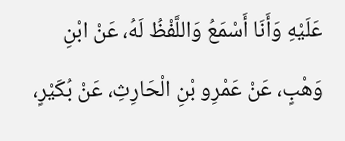عَلَيْهِ وَأَنَا أَسْمَعُ وَاللَّفْظُ لَهُ، عَنْ ابْنِ وَهْبٍ، عَنْ عَمْرِو بْنِ الْحَارِثِ، عَنْ بُكَيْرٍ،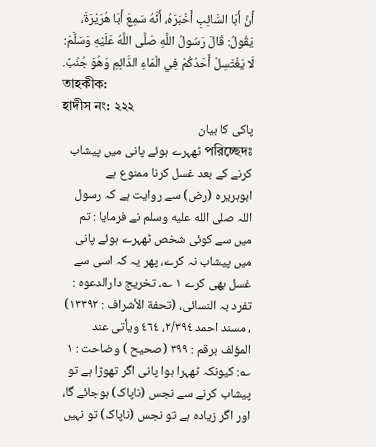أَنَّ أَبَا السَّائِبِ أَخْبَرَهُ، أَنَّهُ سَمِعَ أَبَا هُرَيْرَةَ، يَقُولُ: قَالَ رَسُولُ اللَّهِ صَلَّى اللَّهُ عَلَيْهِ وَسَلَّمَ: لَا يَغْتَسِلْ أَحَدُكُمْ فِي الْمَاءِ الدَّائِمِ وَهُوَ جُنُبٌ.
তাহকীক:
হাদীস নং: ২২২
پاکی کا بیان
পরিচ্ছেদঃ ٹھہرے ہوئے پانی میں پیشاب کرنے کے بعد غسل کرنا ممنوع ہے
ابوہریرہ (رض) سے روایت ہے کہ رسول اللہ صلى الله عليه وسلم نے فرمایا : تم میں سے کوئی شخص ٹھہرے ہوئے پانی میں پیشاب نہ کرے، پھر یہ کہ اسی سے غسل بھی کرے ١ ؎۔ تخریج دارالدعوہ : تفرد بہ النسائی، (تحفة الأشراف : ١٣٣٩٢) ، مسند احمد ٢/٣٩٤، ٤٦٤ ویأتی عند المؤلف برقم : ٣٩٩ (صحیح ) وضاحت : ١ ؎: کیونکہ ٹھہرا ہوا پانی اگر تھوڑا ہے تو پیشاب کرنے سے نجس (ناپاک) ہوجائے گا، اور اگر زیادہ ہے تو نجس (ناپاک) تو نہیں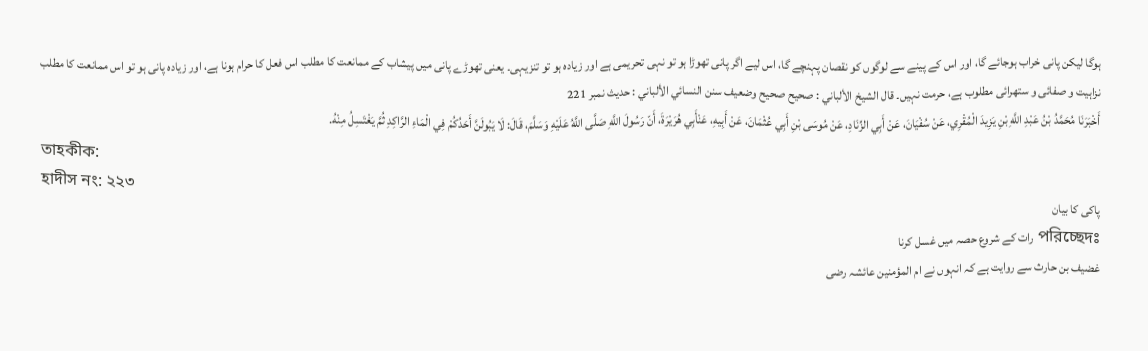ہوگا لیکن پانی خراب ہوجائے گا، اور اس کے پینے سے لوگوں کو نقصان پہنچے گا، اس لیے اگر پانی تھوڑا ہو تو نہی تحریمی ہے اور زیادہ ہو تو تنزیہی۔ یعنی تھوڑے پانی میں پیشاب کے ممانعت کا مطلب اس فعل کا حرام ہونا ہے، اور زیادہ پانی ہو تو اس ممانعت کا مطلب نزاہیت و صفائی و ستھرائی مطلوب ہے، حرمت نہیں۔ قال الشيخ الألباني : صحيح صحيح وضعيف سنن النسائي الألباني : حديث نمبر 221
أَخْبَرَنَا مُحَمَّدُ بْنُ عَبْدِ اللَّهِ بْنِ يَزِيدَ الْمُقْرِي، عَنْ سُفْيَانَ، عَنْ أَبِي الزِّنَادِ، عَنْ مُوسَى بْنِ أَبِي عُثْمَانَ، عَنْ أَبِيهِ، عَنْأَبِي هُرَيْرَةَ، أَنّ رَسُولَ اللَّهِ صَلَّى اللَّهُ عَلَيْهِ وَسَلَّمَ، قَالَ: لَا يَبُولَنَّ أَحَدُكُمْ فِي الْمَاءِ الرَّاكِدِ ثُمَّ يَغْتَسِلُ مِنْهُ.
তাহকীক:
হাদীস নং: ২২৩
پاکی کا بیان
পরিচ্ছেদঃ رات کے شروع حصہ میں غسل کرنا
غضیف بن حارث سے روایت ہے کہ انہوں نے ام المؤمنین عائشہ رضی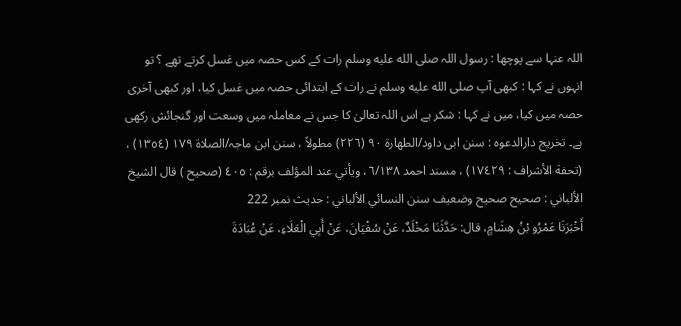اللہ عنہا سے پوچھا : رسول اللہ صلى الله عليه وسلم رات کے کس حصہ میں غسل کرتے تھے ؟ تو انہوں نے کہا : کبھی آپ صلى الله عليه وسلم نے رات کے ابتدائی حصہ میں غسل کیا، اور کبھی آخری حصہ میں کیا، میں نے کہا : شکر ہے اس اللہ تعالیٰ کا جس نے معاملہ میں وسعت اور گنجائش رکھی ہے۔ تخریج دارالدعوہ : سنن ابی داود/الطھارة ٩٠ (٢٢٦) مطولاً ، سنن ابن ماجہ/الصلاة ١٧٩ (١٣٥٤) ، (تحفة الأشراف : ١٧٤٢٩) ، مسند احمد ٦/١٣٨، ویأتي عند المؤلف برقم : ٤٠٥ (صحیح ) قال الشيخ الألباني : صحيح صحيح وضعيف سنن النسائي الألباني : حديث نمبر 222
أَخْبَرَنَا عَمْرُو بْنُ هِشَامٍ، قال: حَدَّثَنَا مَخْلَدٌ، عَنْ سُفْيَانَ، عَنْ أَبِي الْعَلَاءِ، عَنْ عُبَادَةَ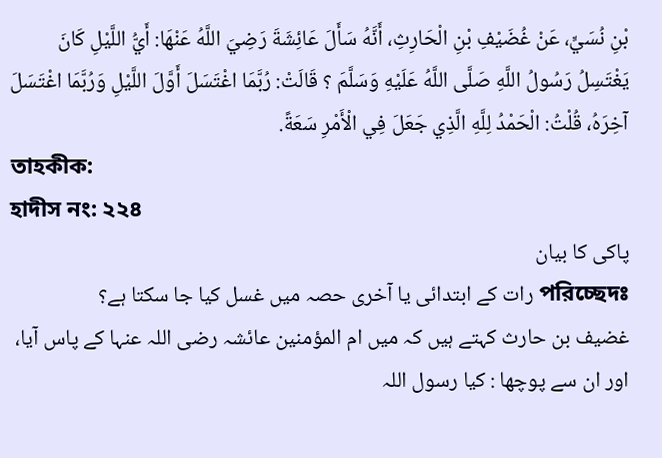بْنِ نُسَيٍّ، عَنْ غُضَيْفِ بْنِ الْحَارِثِ، أَنَّهُ سَأَلَ عَائِشَةَ رَضِيَ اللَّهُ عَنْهَا: أَيُّ اللَّيْلِ كَانَ يَغْتَسِلُ رَسُولُ اللَّهِ صَلَّى اللَّهُ عَلَيْهِ وَسَلَّمَ ؟ قَالَتْ: رُبَّمَا اغْتَسَلَ أَوَّلَ اللَّيْلِ وَرُبَّمَا اغْتَسَلَ آخِرَهُ، قُلْتُ: الْحَمْدُ لِلَّهِ الَّذِي جَعَلَ فِي الْأَمْرِ سَعَةً.
তাহকীক:
হাদীস নং: ২২৪
پاکی کا بیان
পরিচ্ছেদঃ رات کے ابتدائی یا آخری حصہ میں غسل کیا جا سکتا ہے؟
غضیف بن حارث کہتے ہیں کہ میں ام المؤمنین عائشہ رضی اللہ عنہا کے پاس آیا، اور ان سے پوچھا : کیا رسول اللہ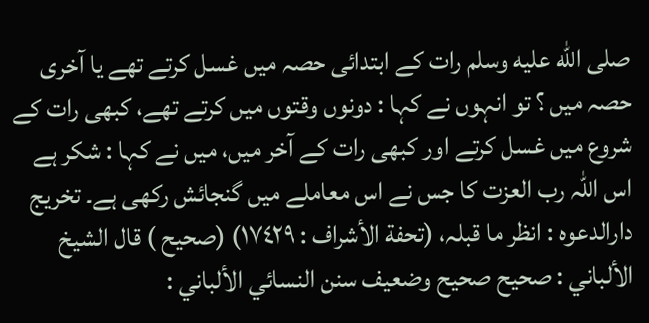صلى الله عليه وسلم رات کے ابتدائی حصہ میں غسل کرتے تھے یا آخری حصہ میں ؟ تو انہوں نے کہا : دونوں وقتوں میں کرتے تھے، کبھی رات کے شروع میں غسل کرتے اور کبھی رات کے آخر میں، میں نے کہا : شکر ہے اس اللہ رب العزت کا جس نے اس معاملے میں گنجائش رکھی ہے۔ تخریج دارالدعوہ : انظر ما قبلہ، (تحفة الأشراف : ١٧٤٢٩) (صحیح ) قال الشيخ الألباني : صحيح صحيح وضعيف سنن النسائي الألباني :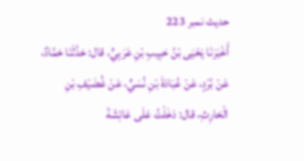حديث نمبر 223
أَخْبَرَنَا يَحْيَى بْنُ حَبِيبِ بْنِ عَرَبِيٍّ، قال: حَدَّثَنَا حَمَّادٌ، عَنْ بُرْدٍ، عَنْ عُبَادَةَ بْنِ نُسَيٍّ، عَنْ غُضَيْفِ بْنِ الْحَارِثِ، قال: دَخَلْتُ عَلَى عَائِشَةَ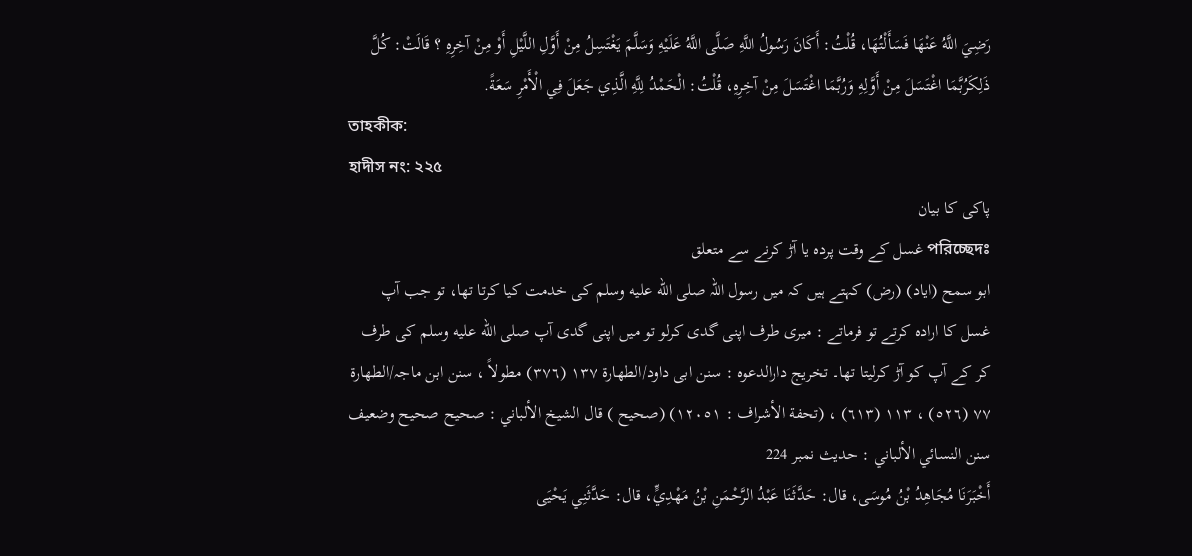رَضِيَ اللَّهُ عَنْهَا فَسَأَلْتُهَا، قُلْتُ: أَكَانَ رَسُولُ اللَّهِ صَلَّى اللَّهُ عَلَيْهِ وَسَلَّمَ يَغْتَسِلُ مِنْ أَوَّلِ اللَّيْلِ أَوْ مِنْ آخِرِهِ ؟ قَالَتْ: كُلَّ ذَلِكَرُبَّمَا اغْتَسَلَ مِنْ أَوَّلِهِ وَرُبَّمَا اغْتَسَلَ مِنْ آخِرِهِ، قُلْتُ: الْحَمْدُ لِلَّهِ الَّذِي جَعَلَ فِي الْأَمْرِ سَعَةً.
তাহকীক:
হাদীস নং: ২২৫
پاکی کا بیان
পরিচ্ছেদঃ غسل کے وقت پردہ یا آڑ کرنے سے متعلق
ابو سمح (ایاد) (رض) کہتے ہیں کہ میں رسول اللہ صلى الله عليه وسلم کی خدمت کیا کرتا تھا، تو جب آپ غسل کا ارادہ کرتے تو فرماتے : میری طرف اپنی گدی کرلو تو میں اپنی گدی آپ صلى الله عليه وسلم کی طرف کر کے آپ کو آڑ کرلیتا تھا۔ تخریج دارالدعوہ : سنن ابی داود/الطھارة ١٣٧ (٣٧٦) مطولاً ، سنن ابن ماجہ/الطھارة ٧٧ (٥٢٦) ، ١١٣ (٦١٣) ، (تحفة الأشراف : ١٢٠٥١) (صحیح ) قال الشيخ الألباني : صحيح صحيح وضعيف سنن النسائي الألباني : حديث نمبر 224
أَخْبَرَنَا مُجَاهِدُ بْنُ مُوسَى، قال: حَدَّثَنَا عَبْدُ الرَّحْمَنِ بْنُ مَهْدِيٍّ، قال: حَدَّثَنِي يَحْيَى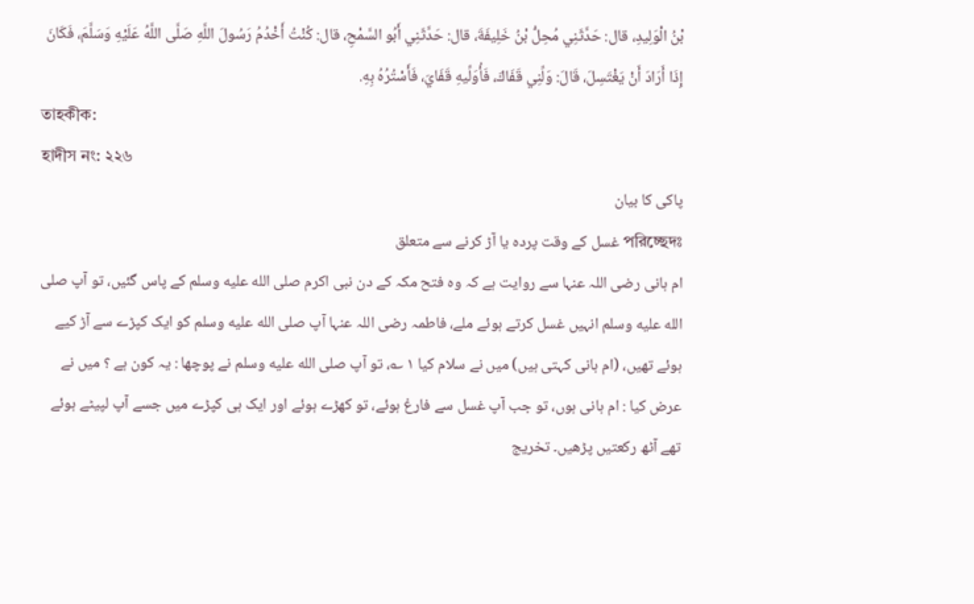بْنُ الْوَلِيدِ، قال: حَدَّثَنِي مُحِلُّ بْنُ خَلِيفَةَ، قال: حَدَّثَنِي أَبُو السَّمْحِ، قال: كُنْتُ أَخْدُمُ رَسُولَ اللَّهِ صَلَّى اللَّهُ عَلَيْهِ وَسَلَّمَ، فَكَانَ إِذَا أَرَادَ أَنْ يَغْتَسِلَ، قَالَ: وَلِّنِي قَفَاكَ، فَأُوَلِّيهِ قَفَايَ، فَأَسْتُرُهُ بِهِ.
তাহকীক:
হাদীস নং: ২২৬
پاکی کا بیان
পরিচ্ছেদঃ غسل کے وقت پردہ یا آڑ کرنے سے متعلق
ام ہانی رضی اللہ عنہا سے روایت ہے کہ وہ فتح مکہ کے دن نبی اکرم صلى الله عليه وسلم کے پاس گئیں، تو آپ صلى الله عليه وسلم انہیں غسل کرتے ہوئے ملے، فاطمہ رضی اللہ عنہا آپ صلى الله عليه وسلم کو ایک کپڑے سے آڑ کیے ہوئے تھیں، (ام ہانی کہتی ہیں) میں نے سلام کیا ١ ؎، تو آپ صلى الله عليه وسلم نے پوچھا : یہ کون ہے ؟ میں نے عرض کیا : ام ہانی ہوں، تو جب آپ غسل سے فارغ ہوئے، تو کھڑے ہوئے اور ایک ہی کپڑے میں جسے آپ لپیٹے ہوئے تھے آٹھ رکعتیں پڑھیں۔ تخریج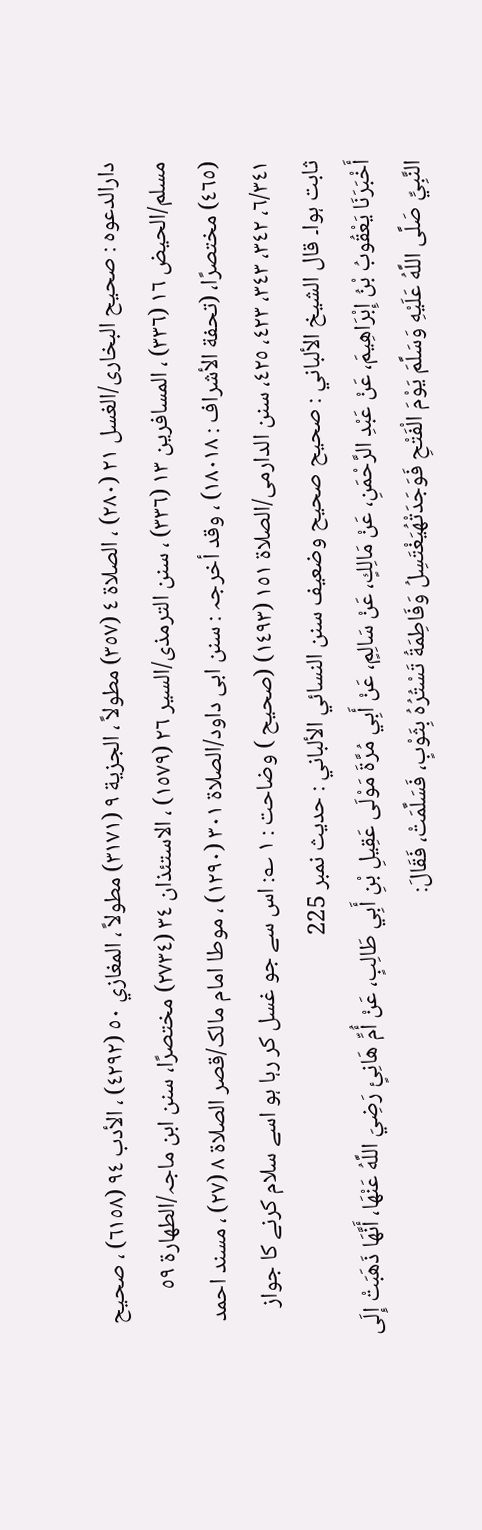دارالدعوہ : صحیح البخاری/الغسل ٢١ (٢٨٠) ، الصلاة ٤ (٣٥٧) مطولاً ، الجزیة ٩ (٣١٧١) مطولاً ، المغازي ٥٠ (٤٢٩٢) ، الأدب ٩٤ (٦١٥٨) ، صحیح مسلم/الحیض ١٦ (٣٣٦) ، المسافرین ١٣ (٣٣٦) ، سنن الترمذی/السیر ٢٦ (١٥٧٩) ، الاستئذان ٣٤ (٢٧٣٤) مختصرًا، سنن ابن ماجہ/الطھارة ٥٩ (٤٦٥) مختصرًا، (تحفة الأشراف : ١٨٠١٨) ، وقد أخرجہ : سنن ابی داود/الصلاة ٣٠١ (١٢٩٠) ، موطا امام مالک/قصر الصلاة ٨ (٢٧) ، مسند احمد ٦/٣٤١، ٣٤٢، ٣٤٣، ٤٢٣، ٤٢٥، سنن الدارمی/الصلاة ١٥١ (١٤٩٣) (صحیح ) وضاحت : ١ ؎: اس سے جو غسل کر رہا ہو اسے سلام کرنے کا جواز ثابت ہوا۔ قال الشيخ الألباني : صحيح صحيح وضعيف سنن النسائي الألباني : حديث نمبر 225
أَخْبَرَنَا يَعْقُوبُ بْنُ إِبْرَاهِيمَ، عَنْ عَبْدِ الرَّحْمَنِ، عَنْ مَالِكٍ، عَنْ سَالِمٍ، عَنْ أَبِي مُرَّةَ مَوْلَى عَقِيلِ بْنِ أَبِي طَالِبٍ، عَنْ أُمِّ هَانِئٍ رَضِيَ اللَّهُ عَنْهَا، أَنَّهَا ذَهَبَتْ إِلَى النَّبِيِّ صَلَّى اللَّهُ عَلَيْهِ وَسَلَّمَ يَوْمَ الْفَتْحِ فَوَجَدَتْهُيَغْتَسِلُ وَفَاطِمَةُ تَسْتُرُهُ بِثَوْبٍ، فَسَلَّمَتْ، فَقَالَ: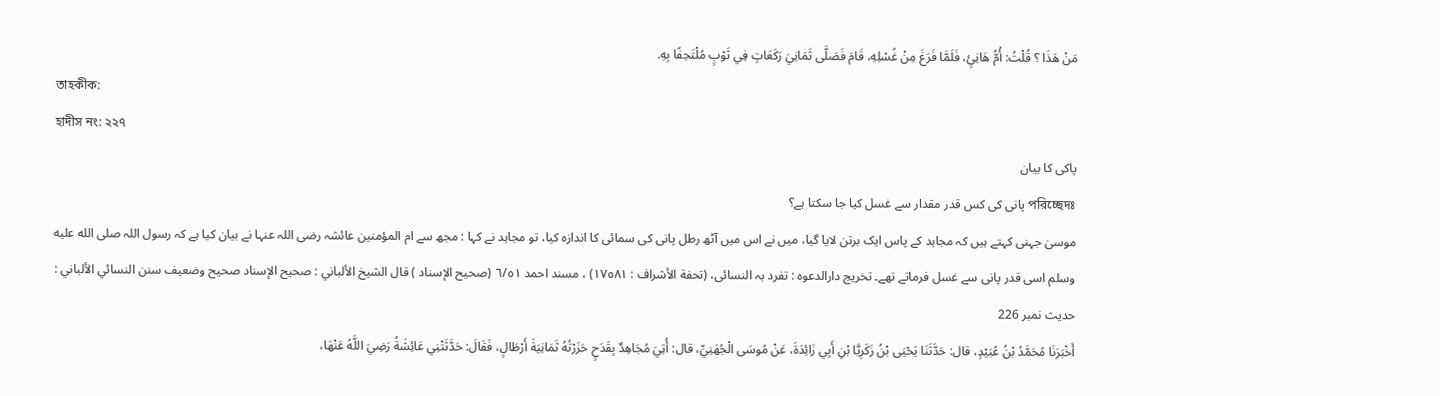مَنْ هَذَا ؟ قُلْتُ: أُمُّ هَانِئٍ، فَلَمَّا فَرَغَ مِنْ غُسْلِهِ، قَامَ فَصَلَّى ثَمَانِيَ رَكَعَاتٍ فِي ثَوْبٍ مُلْتَحِفًا بِهِ.
তাহকীক:
হাদীস নং: ২২৭
پاکی کا بیان
পরিচ্ছেদঃ پانی کی کس قدر مقدار سے غسل کیا جا سکتا ہے؟
موسیٰ جہنی کہتے ہیں کہ مجاہد کے پاس ایک برتن لایا گیا، میں نے اس میں آٹھ رطل پانی کی سمائی کا اندازہ کیا، تو مجاہد نے کہا : مجھ سے ام المؤمنین عائشہ رضی اللہ عنہا نے بیان کیا ہے کہ رسول اللہ صلى الله عليه وسلم اسی قدر پانی سے غسل فرماتے تھے۔ تخریج دارالدعوہ : تفرد بہ النسائی، (تحفة الأشراف : ١٧٥٨١) ، مسند احمد ٦/٥١ (صحیح الإسناد ) قال الشيخ الألباني : صحيح الإسناد صحيح وضعيف سنن النسائي الألباني : حديث نمبر 226
أَخْبَرَنَا مُحَمَّدُ بْنُ عُبَيْدٍ، قال: حَدَّثَنَا يَحْيَى بْنُ زَكَرِيَّا بْنِ أَبِي زَائِدَةَ، عَنْ مُوسَى الْجُهَنِيِّ، قال: أُتِيَ مُجَاهِدٌ بِقَدَحٍ حَزَرْتُهُ ثَمَانِيَةَ أَرْطَالٍ، فَقَالَ: حَدَّثَتْنِي عَائِشَةُ رَضِيَ اللَّهُ عَنْهَا،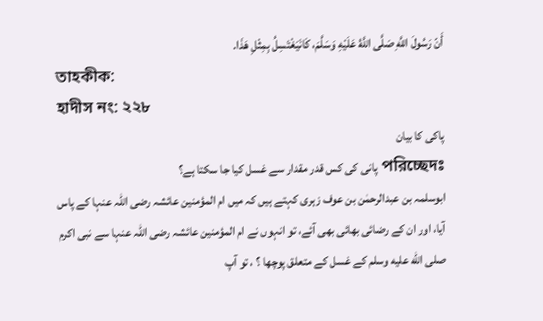أَنّ رَسُولَ اللَّهِ صَلَّى اللَّهُ عَلَيْهِ وَسَلَّمَ، كَانَيَغْتَسِلُ بِمِثْلِ هَذَا.
তাহকীক:
হাদীস নং: ২২৮
پاکی کا بیان
পরিচ্ছেদঃ پانی کی کس قدر مقدار سے غسل کیا جا سکتا ہے؟
ابوسلمہ بن عبدالرحمٰن بن عوف زہری کہتے ہیں کہ میں ام المؤمنین عائشہ رضی اللہ عنہا کے پاس آیا، اور ان کے رضائی بھائی بھی آئے، تو انہوں نے ام المؤمنین عائشہ رضی اللہ عنہا سے نبی اکرم صلى الله عليه وسلم کے غسل کے متعلق پوچھا ؟ ، تو آپ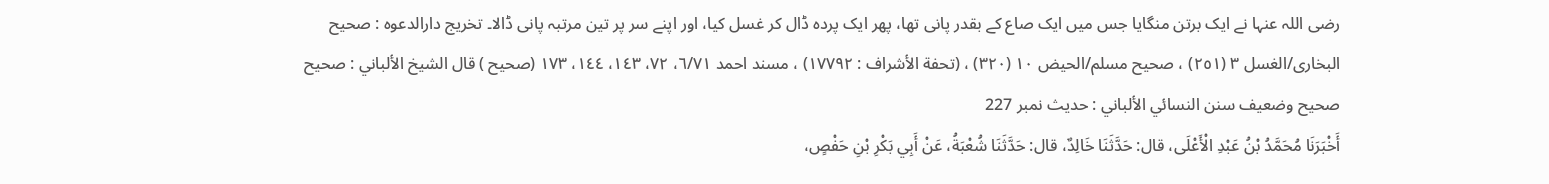رضی اللہ عنہا نے ایک برتن منگایا جس میں ایک صاع کے بقدر پانی تھا، پھر ایک پردہ ڈال کر غسل کیا، اور اپنے سر پر تین مرتبہ پانی ڈالا۔ تخریج دارالدعوہ : صحیح البخاری/الغسل ٣ (٢٥١) ، صحیح مسلم/الحیض ١٠ (٣٢٠) ، (تحفة الأشراف : ١٧٧٩٢) ، مسند احمد ٦/٧١، ٧٢، ١٤٣، ١٤٤، ١٧٣ (صحیح ) قال الشيخ الألباني : صحيح صحيح وضعيف سنن النسائي الألباني : حديث نمبر 227
أَخْبَرَنَا مُحَمَّدُ بْنُ عَبْدِ الْأَعْلَى، قال: حَدَّثَنَا خَالِدٌ، قال: حَدَّثَنَا شُعْبَةُ، عَنْ أَبِي بَكْرِ بْنِ حَفْصٍ،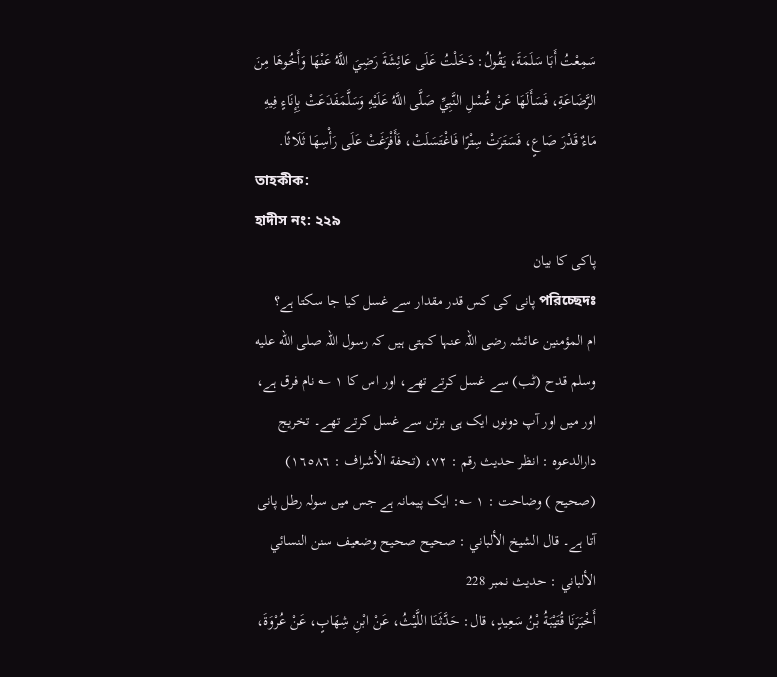سَمِعْتُ أَبَا سَلَمَةَ، يَقُولُ: دَخَلْتُ عَلَى عَائِشَةَ رَضِيَ اللَّهُ عَنْهَا وَأَخُوهَا مِنَ الرَّضَاعَةِ، فَسَأَلَهَا عَنْ غُسْلِ النَّبِيِّ صَلَّى اللَّهُ عَلَيْهِ وَسَلَّمَفَدَعَتْ بِإِنَاءٍ فِيهِ مَاءٌ قَدْرَ صَاعٍ، فَسَتَرَتْ سِتْرًا فَاغْتَسَلَتْ، فَأَفْرَغَتْ عَلَى رَأْسِهَا ثَلَاثًا.
তাহকীক:
হাদীস নং: ২২৯
پاکی کا بیان
পরিচ্ছেদঃ پانی کی کس قدر مقدار سے غسل کیا جا سکتا ہے؟
ام المؤمنین عائشہ رضی اللہ عنہا کہتی ہیں کہ رسول اللہ صلى الله عليه وسلم قدح (ٹب) سے غسل کرتے تھے، اور اس کا ١ ؎ نام فرق ہے، اور میں اور آپ دونوں ایک ہی برتن سے غسل کرتے تھے۔ تخریج دارالدعوہ : انظر حدیث رقم : ٧٢، (تحفة الأشراف : ١٦٥٨٦) (صحیح ) وضاحت : ١ ؎: ایک پیمانہ ہے جس میں سولہ رطل پانی آتا ہے۔ قال الشيخ الألباني : صحيح صحيح وضعيف سنن النسائي الألباني : حديث نمبر 228
أَخْبَرَنَا قُتَيْبَةُ بْنُ سَعِيدٍ، قال: حَدَّثَنَا اللَّيْثُ، عَنْ ابْنِ شِهَابٍ، عَنْ عُرْوَةَ،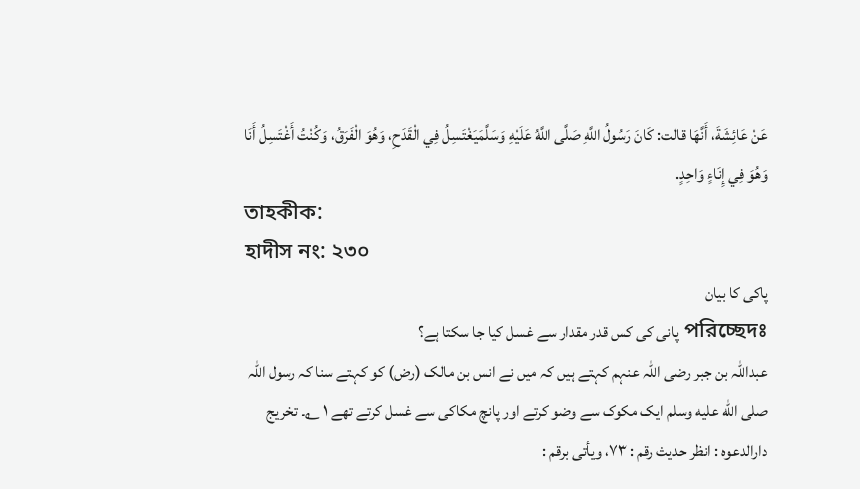عَنْ عَائِشَةَ، أَنَّهَا قالت: كَانَ رَسُولُ اللَّهِ صَلَّى اللَّهُ عَلَيْهِ وَسَلَّمَيَغْتَسِلُ فِي الْقَدَحِ، وَهُوَ الْفَرَقُ، وَكُنْتُ أَغْتَسِلُ أَنَا وَهُوَ فِي إِنَاءٍ وَاحِدٍ.
তাহকীক:
হাদীস নং: ২৩০
پاکی کا بیان
পরিচ্ছেদঃ پانی کی کس قدر مقدار سے غسل کیا جا سکتا ہے؟
عبداللہ بن جبر رضی اللہ عنہم کہتے ہیں کہ میں نے انس بن مالک (رض) کو کہتے سنا کہ رسول اللہ صلى الله عليه وسلم ایک مکوک سے وضو کرتے اور پانچ مکاکی سے غسل کرتے تھے ١ ؎۔ تخریج دارالدعوہ : انظر حدیث رقم : ٧٣، ویأتی برقم :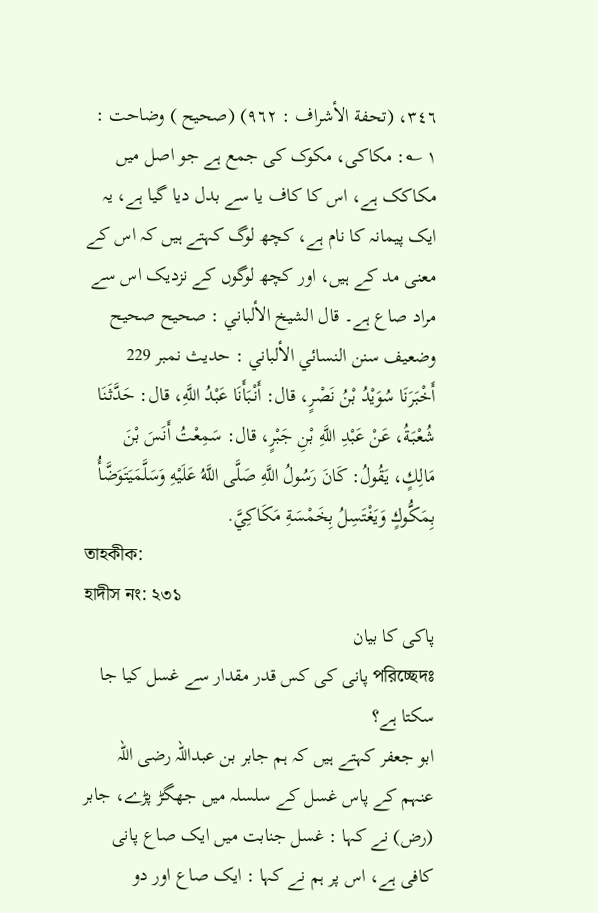٣٤٦، (تحفة الأشراف : ٩٦٢) (صحیح ) وضاحت : ١ ؎: مکاکی، مکوک کی جمع ہے جو اصل میں مکاکک ہے، اس کا کاف یا سے بدل دیا گیا ہے، یہ ایک پیمانہ کا نام ہے، کچھ لوگ کہتے ہیں کہ اس کے معنی مد کے ہیں، اور کچھ لوگوں کے نزدیک اس سے مراد صاع ہے۔ قال الشيخ الألباني : صحيح صحيح وضعيف سنن النسائي الألباني : حديث نمبر 229
أَخْبَرَنَا سُوَيْدُ بْنُ نَصْرٍ، قال: أَنْبَأَنَا عَبْدُ اللَّهِ، قال: حَدَّثَنَا شُعْبَةُ، عَنْ عَبْدِ اللَّهِ بْنِ جَبْرٍ، قال: سَمِعْتُ أَنَسَ بْنَ مَالِكٍ، يَقُولُ: كَانَ رَسُولُ اللَّهِ صَلَّى اللَّهُ عَلَيْهِ وَسَلَّمَيَتَوَضَّأُ بِمَكُّوكٍ وَيَغْتَسِلُ بِخَمْسَةِ مَكَاكِيَّ.
তাহকীক:
হাদীস নং: ২৩১
پاکی کا بیان
পরিচ্ছেদঃ پانی کی کس قدر مقدار سے غسل کیا جا سکتا ہے؟
ابو جعفر کہتے ہیں کہ ہم جابر بن عبداللہ رضی اللہ عنہم کے پاس غسل کے سلسلہ میں جھگڑ پڑے، جابر (رض) نے کہا : غسل جنابت میں ایک صاع پانی کافی ہے، اس پر ہم نے کہا : ایک صاع اور دو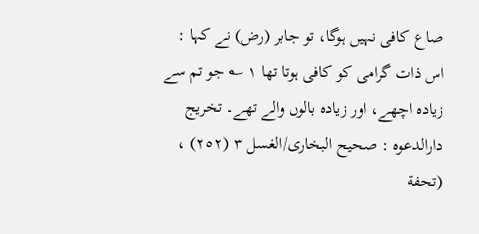صاع کافی نہیں ہوگا، تو جابر (رض) نے کہا : اس ذات گرامی کو کافی ہوتا تھا ١ ؎ جو تم سے زیادہ اچھے، اور زیادہ بالوں والے تھے۔ تخریج دارالدعوہ : صحیح البخاری/الغسل ٣ (٢٥٢) ، (تحفة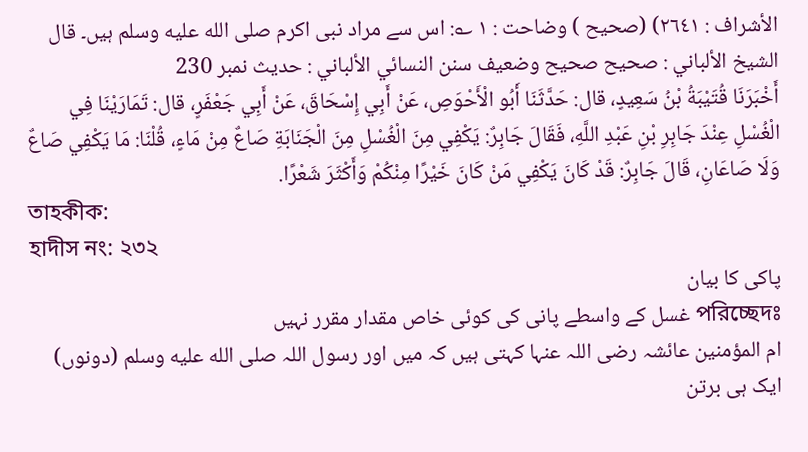الأشراف : ٢٦٤١) (صحیح ) وضاحت : ١ ؎: اس سے مراد نبی اکرم صلى الله عليه وسلم ہیں۔ قال الشيخ الألباني : صحيح صحيح وضعيف سنن النسائي الألباني : حديث نمبر 230
أَخْبَرَنَا قُتَيْبَةُ بْنُ سَعِيدٍ، قال: حَدَّثَنَا أَبُو الْأَحْوَصِ، عَنْ أَبِي إِسْحَاقَ، عَنْ أَبِي جَعْفَرٍ، قال: تَمَارَيْنَا فِي الْغُسْلِ عِنْدَ جَابِرِ بْنِ عَبْدِ اللَّهِ، فَقَالَ جَابِرٌ: يَكْفِي مِنَ الْغُسْلِ مِنَ الْجَنَابَةِ صَاعٌ مِنْ مَاءٍ، قُلْنَا: مَا يَكْفِي صَاعٌ وَلَا صَاعَانِ، قَالَ جَابِرٌ: قَدْ كَانَ يَكْفِي مَنْ كَانَ خَيْرًا مِنْكُمْ وَأَكْثَرَ شَعْرًا.
তাহকীক:
হাদীস নং: ২৩২
پاکی کا بیان
পরিচ্ছেদঃ غسل کے واسطے پانی کی کوئی خاص مقدار مقرر نہیں
ام المؤمنین عائشہ رضی اللہ عنہا کہتی ہیں کہ میں اور رسول اللہ صلى الله عليه وسلم (دونوں) ایک ہی برتن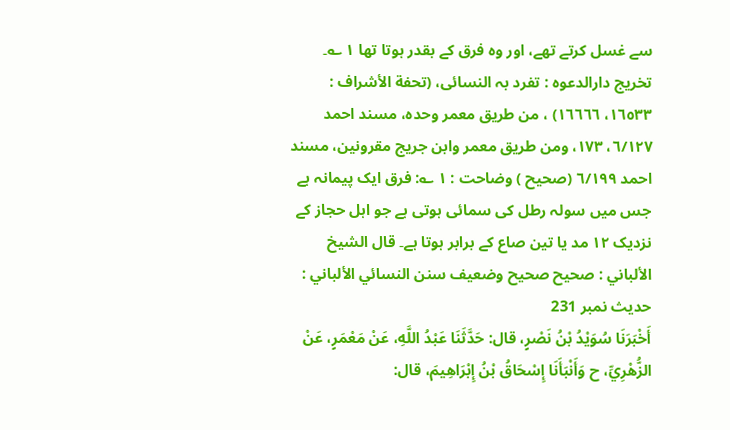سے غسل کرتے تھے، اور وہ فرق کے بقدر ہوتا تھا ١ ؎۔ تخریج دارالدعوہ : تفرد بہ النسائی، (تحفة الأشراف : ١٦٥٣٣، ١٦٦٦٦) ، من طریق معمر وحدہ، مسند احمد ٦/١٢٧، ١٧٣، ومن طریق معمر وابن جریج مقرونین، مسند احمد ٦/١٩٩ (صحیح ) وضاحت : ١ ؎: فرق ایک پیمانہ ہے جس میں سولہ رطل کی سمائی ہوتی ہے جو اہل حجاز کے نزدیک ١٢ مد یا تین صاع کے برابر ہوتا ہے۔ قال الشيخ الألباني : صحيح صحيح وضعيف سنن النسائي الألباني : حديث نمبر 231
أَخْبَرَنَا سُوَيْدُ بْنُ نَصْرٍ، قال: حَدَّثَنَا عَبْدُ اللَّهِ، عَنْ مَعْمَرٍ، عَنْ الزُّهْرِيِّ، ح وَأَنْبَأَنَا إِسْحَاقُ بْنُ إِبْرَاهِيمَ، قال: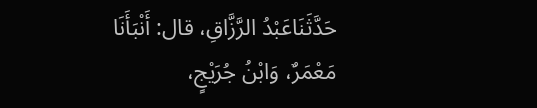حَدَّثَنَاعَبْدُ الرَّزَّاقِ، قال: أَنْبَأَنَا مَعْمَرٌ، وَابْنُ جُرَيْجٍ،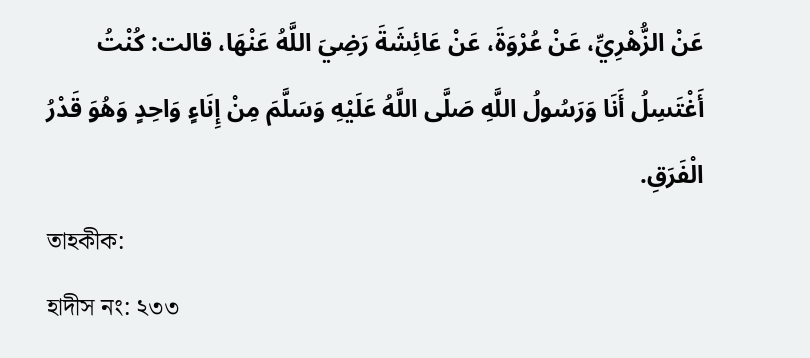عَنْ الزُّهْرِيِّ، عَنْ عُرْوَةَ، عَنْ عَائِشَةَ رَضِيَ اللَّهُ عَنْهَا، قالت: كُنْتُ أَغْتَسِلُ أَنَا وَرَسُولُ اللَّهِ صَلَّى اللَّهُ عَلَيْهِ وَسَلَّمَ مِنْ إِنَاءٍ وَاحِدٍ وَهُوَ قَدْرُ الْفَرَقِ.
তাহকীক:
হাদীস নং: ২৩৩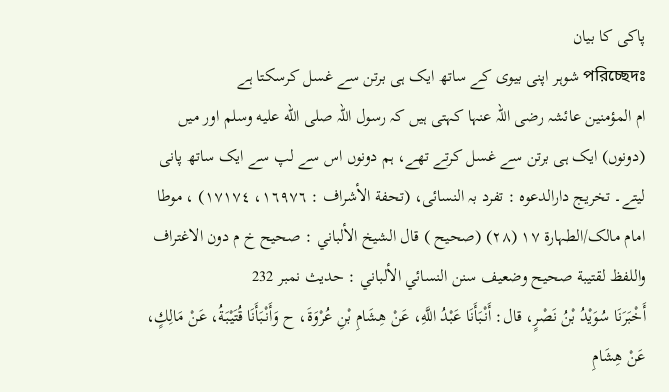پاکی کا بیان
পরিচ্ছেদঃ شوہر اپنی بیوی کے ساتھ ایک ہی برتن سے غسل کرسکتا ہے
ام المؤمنین عائشہ رضی اللہ عنہا کہتی ہیں کہ رسول اللہ صلى الله عليه وسلم اور میں (دونوں) ایک ہی برتن سے غسل کرتے تھے، ہم دونوں اس سے لپ سے ایک ساتھ پانی لیتے۔ تخریج دارالدعوہ : تفرد بہ النسائی، (تحفة الأشراف : ١٦٩٧٦، ١٧١٧٤) ، موطا امام مالک/الطہارة ١٧ (٢٨) (صحیح ) قال الشيخ الألباني : صحيح خ م دون الاغتراف واللفظ لقتيبة صحيح وضعيف سنن النسائي الألباني : حديث نمبر 232
أَخْبَرَنَا سُوَيْدُ بْنُ نَصْرٍ، قال: أَنْبَأَنَا عَبْدُ اللَّهِ، عَنْ هِشَامِ بْنِ عُرْوَةَ، ح وَأَنْبَأَنَا قُتَيْبَةُ، عَنْ مَالِكٍ، عَنْ هِشَامِ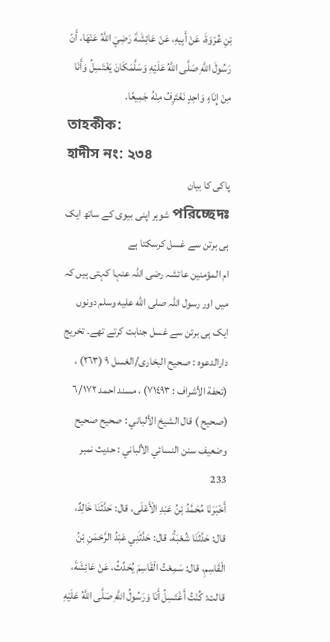بْنِ عُرْوَةَ، عَنْ أَبِيهِ، عَنْ عَائِشَةَ رَضِيَ اللَّهُ عَنْهَا، أَنّ رَسُولَ اللَّهِ صَلَّى اللَّهُ عَلَيْهِ وَسَلَّمَكَانَ يَغْتَسِلُ وَأَنَا مِنْ إِنَاءٍ وَاحِدٍ نَغْتَرِفُ مِنْهُ جَمِيعًا.
তাহকীক:
হাদীস নং: ২৩৪
پاکی کا بیان
পরিচ্ছেদঃ شوہر اپنی بیوی کے ساتھ ایک ہی برتن سے غسل کرسکتا ہے
ام المؤمنین عائشہ رضی اللہ عنہا کہتی ہیں کہ میں اور رسول اللہ صلى الله عليه وسلم دونوں ایک ہی برتن سے غسل جنابت کرتے تھے۔ تخریج دارالدعوہ : صحیح البخاری/الغسل ٩ (٢٦٣) ، (تحفة الأشراف : ٧١٤٩٣) ، مسند احمد ٦/١٧٢ (صحیح ) قال الشيخ الألباني : صحيح صحيح وضعيف سنن النسائي الألباني : حديث نمبر 233
أَخْبَرَنَا مُحَمَّدُ بْنُ عَبْدِ الْأَعْلَى، قال: حَدَّثَنَا خَالِدٌ، قال: حَدَّثَنَا شُعْبَةُ، قال: حَدَّثَنِي عَبْدُ الرَّحْمَنِ بْنُ الْقَاسِمِ، قال: سَمِعْتُ الْقَاسِمَ يُحَدِّثُ، عَنْ عَائِشَةَ، قالت: كُنْتُ أَغْتَسِلُ أَنَا وَرَسُولُ اللَّهِ صَلَّى اللَّهُ عَلَيْهِ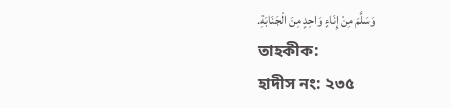وَسَلَّمَ مِنْ إِنَاءٍ وَاحِدٍ مِنَ الْجَنَابَةِ.
তাহকীক:
হাদীস নং: ২৩৫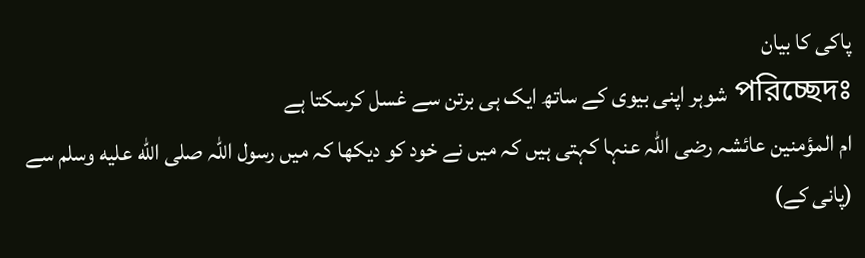پاکی کا بیان
পরিচ্ছেদঃ شوہر اپنی بیوی کے ساتھ ایک ہی برتن سے غسل کرسکتا ہے
ام المؤمنین عائشہ رضی اللہ عنہا کہتی ہیں کہ میں نے خود کو دیکھا کہ میں رسول اللہ صلى الله عليه وسلم سے (پانی کے)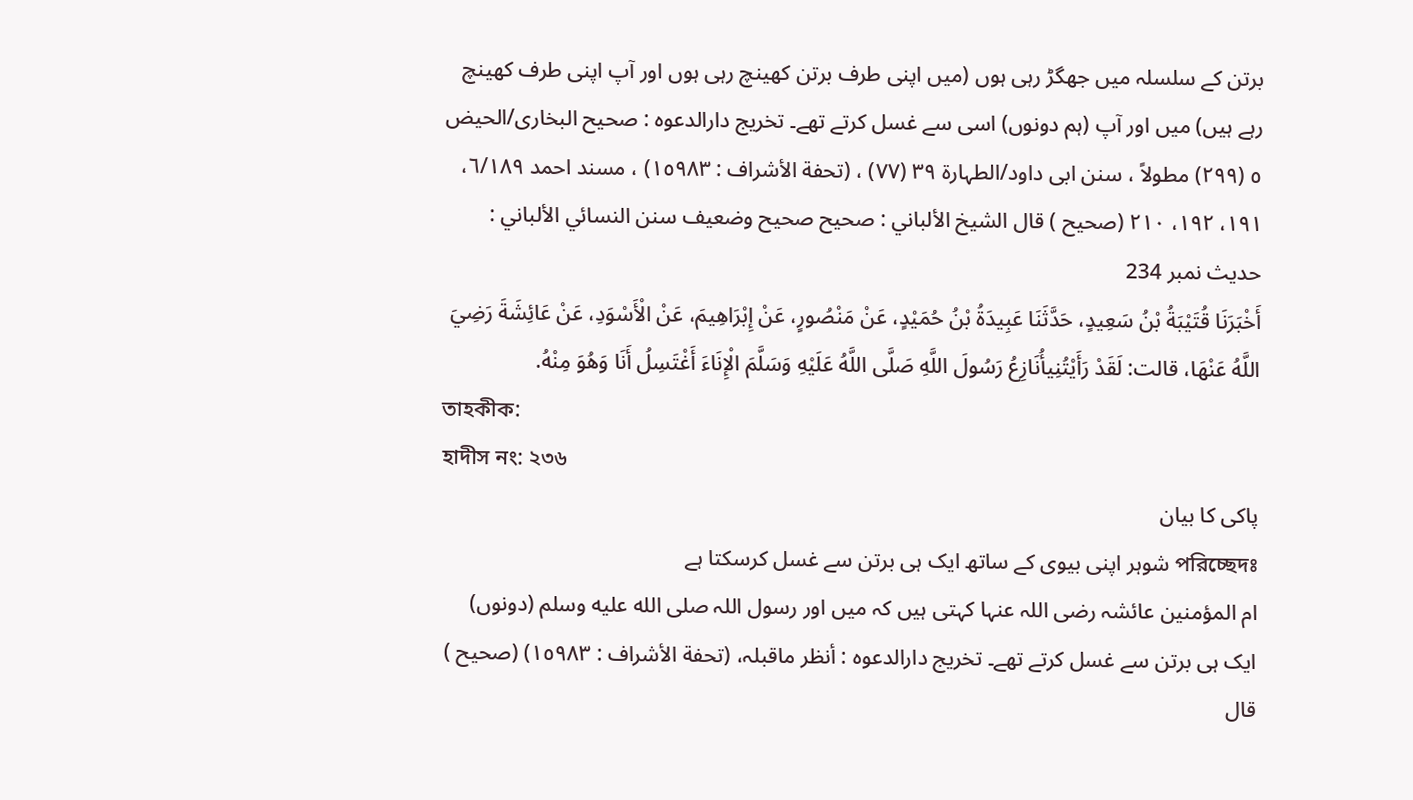برتن کے سلسلہ میں جھگڑ رہی ہوں (میں اپنی طرف برتن کھینچ رہی ہوں اور آپ اپنی طرف کھینچ رہے ہیں) میں اور آپ (ہم دونوں) اسی سے غسل کرتے تھے۔ تخریج دارالدعوہ : صحیح البخاری/الحیض ٥ (٢٩٩) مطولاً ، سنن ابی داود/الطہارة ٣٩ (٧٧) ، (تحفة الأشراف : ١٥٩٨٣) ، مسند احمد ٦/١٨٩، ١٩١، ١٩٢، ٢١٠ (صحیح ) قال الشيخ الألباني : صحيح صحيح وضعيف سنن النسائي الألباني : حديث نمبر 234
أَخْبَرَنَا قُتَيْبَةُ بْنُ سَعِيدٍ، حَدَّثَنَا عَبِيدَةُ بْنُ حُمَيْدٍ، عَنْ مَنْصُورٍ، عَنْ إِبْرَاهِيمَ، عَنْ الْأَسْوَدِ، عَنْ عَائِشَةَ رَضِيَ اللَّهُ عَنْهَا، قالت: لَقَدْ رَأَيْتُنِيأُنَازِعُ رَسُولَ اللَّهِ صَلَّى اللَّهُ عَلَيْهِ وَسَلَّمَ الْإِنَاءَ أَغْتَسِلُ أَنَا وَهُوَ مِنْهُ.
তাহকীক:
হাদীস নং: ২৩৬
پاکی کا بیان
পরিচ্ছেদঃ شوہر اپنی بیوی کے ساتھ ایک ہی برتن سے غسل کرسکتا ہے
ام المؤمنین عائشہ رضی اللہ عنہا کہتی ہیں کہ میں اور رسول اللہ صلى الله عليه وسلم (دونوں) ایک ہی برتن سے غسل کرتے تھے۔ تخریج دارالدعوہ : أنظر ماقبلہ، (تحفة الأشراف : ١٥٩٨٣) (صحیح ) قال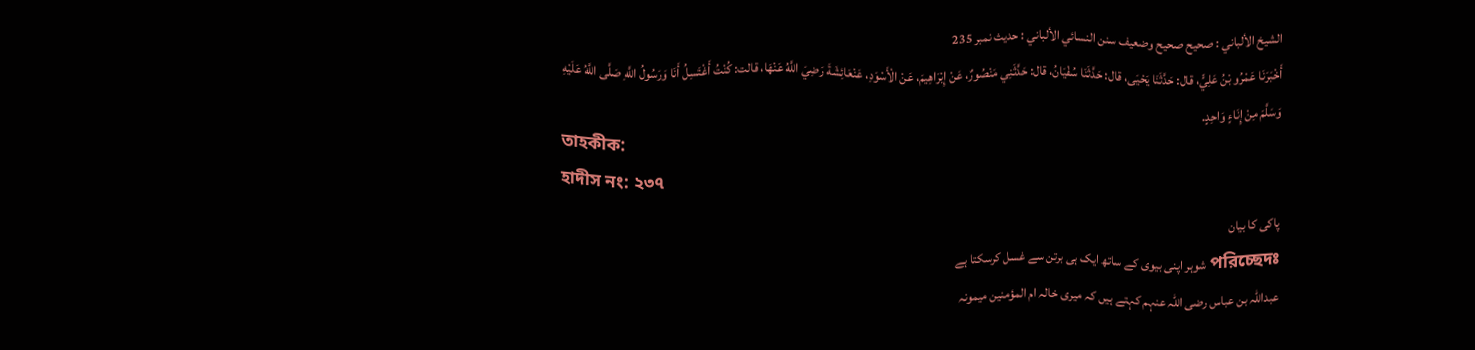الشيخ الألباني : صحيح صحيح وضعيف سنن النسائي الألباني : حديث نمبر 235
أَخْبَرَنَا عَمْرُو بْنُ عَلِيٍّ، قال: حَدَّثَنَا يَحْيَى، قال: حَدَّثَنَا سُفْيَانُ، قال: حَدَّثَنِي مَنْصُورٌ، عَنْ إِبْرَاهِيمَ، عَنْ الْأَسْوَدِ، عَنْعَائِشَةَ رَضِيَ اللَّهُ عَنْهَا، قالت: كُنْتُ أَغْتَسِلُ أَنَا وَرَسُولُ اللَّهِ صَلَّى اللَّهُ عَلَيْهِ وَسَلَّمَ مِنْ إِنَاءٍ وَاحِدٍ.
তাহকীক:
হাদীস নং: ২৩৭
پاکی کا بیان
পরিচ্ছেদঃ شوہر اپنی بیوی کے ساتھ ایک ہی برتن سے غسل کرسکتا ہے
عبداللہ بن عباس رضی اللہ عنہم کہتے ہیں کہ میری خالہ ام المؤمنین میمونہ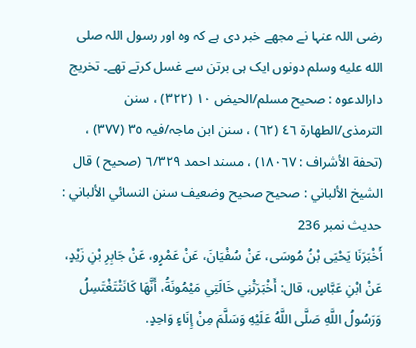رضی اللہ عنہا نے مجھے خبر دی ہے کہ وہ اور رسول اللہ صلى الله عليه وسلم دونوں ایک ہی برتن سے غسل کرتے تھے۔ تخریج دارالدعوہ : صحیح مسلم/الحیض ١٠ (٣٢٢) ، سنن الترمذی/الطھارة ٤٦ (٦٢) ، سنن ابن ماجہ/فیہ ٣٥ (٣٧٧) ، (تحفة الأشراف : ١٨٠٦٧) ، مسند احمد ٦/٣٢٩ (صحیح ) قال الشيخ الألباني : صحيح صحيح وضعيف سنن النسائي الألباني : حديث نمبر 236
أَخْبَرَنَا يَحْيَى بْنُ مُوسَى، عَنْ سُفْيَانَ، عَنْ عَمْرٍو، عَنْ جَابِرِ بْنِ زَيْدٍ، عَنْ ابْنِ عَبَّاسٍ، قال: أَخْبَرَتْنِي خَالَتِي مَيْمُونَةُ، أَنَّهَا كَانَتْتَغْتَسِلُ وَرَسُولُ اللَّهِ صَلَّى اللَّهُ عَلَيْهِ وَسَلَّمَ مِنْ إِنَاءٍ وَاحِدٍ.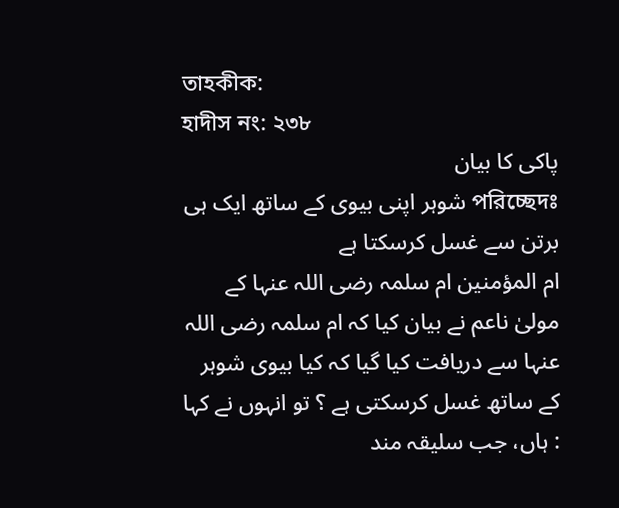তাহকীক:
হাদীস নং: ২৩৮
پاکی کا بیان
পরিচ্ছেদঃ شوہر اپنی بیوی کے ساتھ ایک ہی برتن سے غسل کرسکتا ہے
ام المؤمنین ام سلمہ رضی اللہ عنہا کے مولیٰ ناعم نے بیان کیا کہ ام سلمہ رضی اللہ عنہا سے دریافت کیا گیا کہ کیا بیوی شوہر کے ساتھ غسل کرسکتی ہے ؟ تو انہوں نے کہا : ہاں، جب سلیقہ مند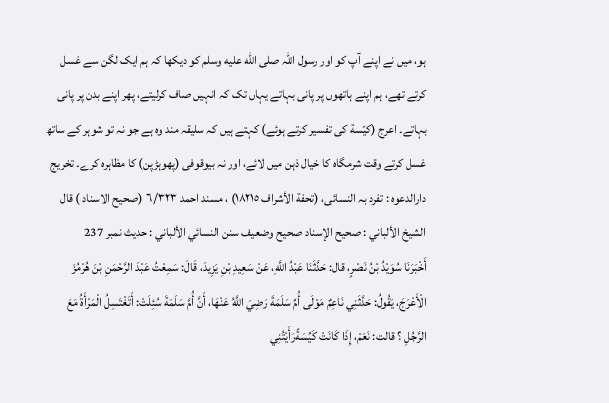ہو، میں نے اپنے آپ کو اور رسول اللہ صلى الله عليه وسلم کو دیکھا کہ ہم ایک لگن سے غسل کرتے تھے، ہم اپنے ہاتھوں پر پانی بہاتے یہاں تک کہ انہیں صاف کرلیتے، پھر اپنے بدن پر پانی بہاتے۔ اعرج (كيّسة کی تفسیر کرتے ہوئے) کہتے ہیں کہ سلیقہ مند وہ ہے جو نہ تو شوہر کے ساتھ غسل کرتے وقت شرمگاہ کا خیال ذہن میں لائے، اور نہ بیوقوفی (پھوہڑپن) کا مظاہرہ کرے۔ تخریج دارالدعوہ : تفرد بہ النسائی، (تحفة الأشراف ١٨٢١٥) ، مسند احمد ٦/٣٢٣ (صحیح الاسناد ) قال الشيخ الألباني : صحيح الإسناد صحيح وضعيف سنن النسائي الألباني : حديث نمبر 237
أَخْبَرَنَا سُوَيْدُ بْنُ نَصْرٍ، قال: حَدَّثَنَا عَبْدُ اللَّهِ، عَنْ سَعِيدِ بْنِ يَزِيدَ، قَالَ: سَمِعْتُ عَبْدَ الرَّحْمَنِ بْنَ هُرْمُزَ الْأَعْرَجَ، يَقُولُ: حَدَّثَنِي نَاعِمٌ مَوْلَى أُمِّ سَلَمَةَ رَضِيَ اللَّهُ عَنْهَا، أَنَّ أُمَّ سَلَمَةَ سُئِلَتْ: أَتَغْتَسِلُ الْمَرْأَةُ مَعَ الرَّجُلِ ؟ قالت: نَعَمْ، إِذَا كَانَتْ كَيِّسَةًرَأَيْتُنِي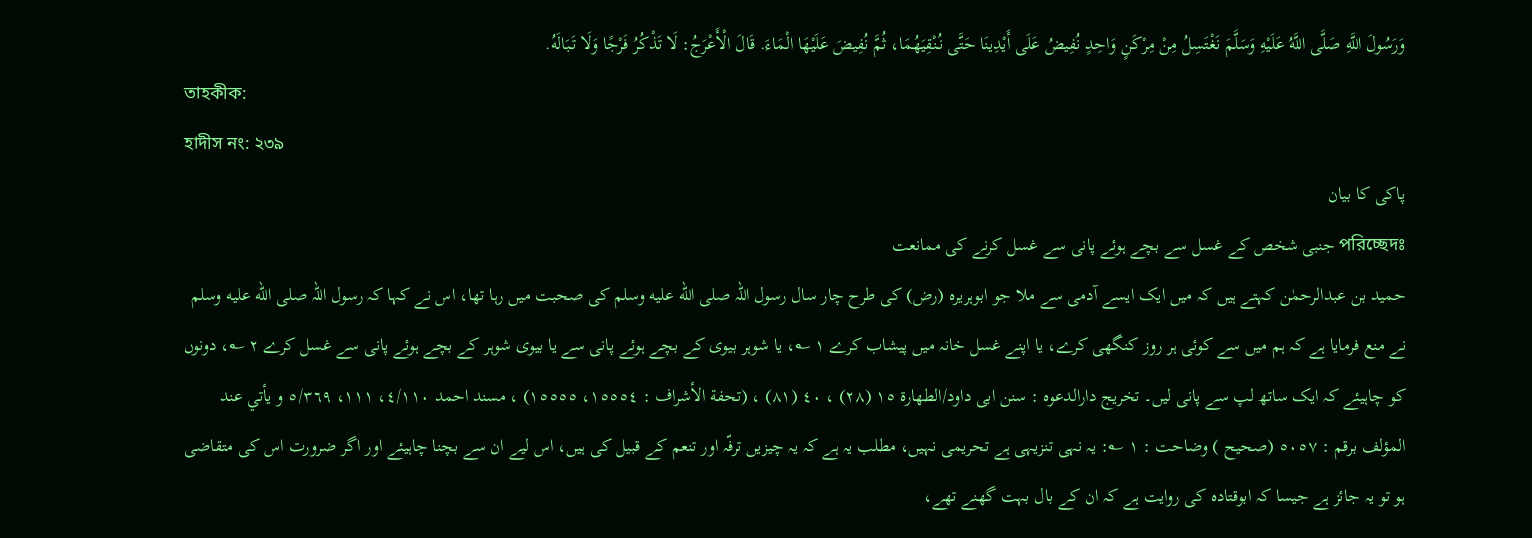وَرَسُولَ اللَّهِ صَلَّى اللَّهُ عَلَيْهِ وَسَلَّمَ نَغْتَسِلُ مِنْ مِرْكَنٍ وَاحِدٍ نُفِيضُ عَلَى أَيْدِينَا حَتَّى نُنْقِيَهُمَا، ثُمَّ نُفِيضَ عَلَيْهَا الْمَاءَ. قَالَ الْأَعْرَجُ: لَا تَذْكُرُ فَرْجًا وَلَا تَبَالَهُ.
তাহকীক:
হাদীস নং: ২৩৯
پاکی کا بیان
পরিচ্ছেদঃ جنبی شخص کے غسل سے بچے ہوئے پانی سے غسل کرنے کی ممانعت
حمید بن عبدالرحمٰن کہتے ہیں کہ میں ایک ایسے آدمی سے ملا جو ابوہریرہ (رض) کی طرح چار سال رسول اللہ صلى الله عليه وسلم کی صحبت میں رہا تھا، اس نے کہا کہ رسول اللہ صلى الله عليه وسلم نے منع فرمایا ہے کہ ہم میں سے کوئی ہر روز کنگھی کرے، یا اپنے غسل خانہ میں پیشاب کرے ١ ؎، یا شوہر بیوی کے بچے ہوئے پانی سے یا بیوی شوہر کے بچے ہوئے پانی سے غسل کرے ٢ ؎، دونوں کو چاہیئے کہ ایک ساتھ لپ سے پانی لیں۔ تخریج دارالدعوہ : سنن ابی داود/الطھارة ١٥ (٢٨) ، ٤٠ (٨١) ، (تحفة الأشراف : ١٥٥٥٤، ١٥٥٥٥) ، مسند احمد ٤/١١٠، ١١١، ٥/٣٦٩ و یأتي عند المؤلف برقم : ٥٠٥٧ (صحیح ) وضاحت : ١ ؎: یہ نہی تنزیہی ہے تحریمی نہیں، مطلب یہ ہے کہ یہ چیزیں ترفّہ اور تنعم کے قبیل کی ہیں، اس لیے ان سے بچنا چاہیئے اور اگر ضرورت اس کی متقاضی ہو تو یہ جائز ہے جیسا کہ ابوقتادہ کی روایت ہے کہ ان کے بال بہت گھنے تھے،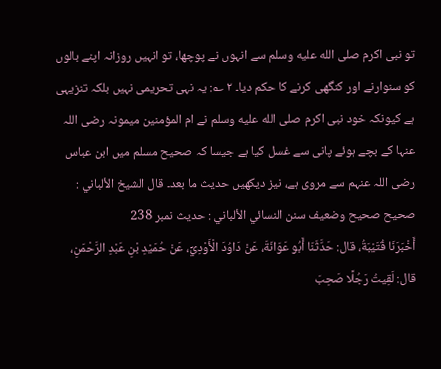تو نبی اکرم صلى الله عليه وسلم سے انہوں نے پوچھا، تو انہیں روزانہ اپنے بالوں کو سنوارنے اور کنگھی کرنے کا حکم دیا۔ ٢ ؎: یہ نہی تحریمی نہیں بلکہ تنزیہی ہے کیونکہ خود نبی اکرم صلى الله عليه وسلم نے ام المؤمنین میمونہ رضی اللہ عنہا کے بچے ہوئے پانی سے غسل کیا ہے جیسا کہ صحیح مسلم میں ابن عباس رضی اللہ عنہم سے مروی ہے، نیز دیکھیں حدیث ما بعد۔ قال الشيخ الألباني : صحيح صحيح وضعيف سنن النسائي الألباني : حديث نمبر 238
أَخْبَرَنَا قُتَيْبَةُ، قال: حَدَّثَنَا أَبُو عَوَانَةَ، عَنْ دَاوُدَ الْأَوْدِيِّ، عَنْ حُمَيْدِ بْنِ عَبْدِ الرَّحْمَنِ، قال: لَقِيتُ رَجُلًا صَحِبَ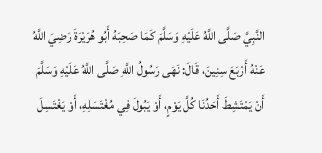النَّبِيَّ صَلَّى اللَّهُ عَلَيْهِ وَسَلَّمَ كَمَا صَحِبَهُ أَبُو هُرَيْرَةَ رَضِيَ اللَّهُ عَنْهُ أَرْبَعَ سِنِينَ، قَالَ: نَهَى رَسُولُ اللَّهِ صَلَّى اللَّهُ عَلَيْهِ وَسَلَّمَ أَنْ يَمْتَشِطَ أَحَدُنَا كُلَّ يَوْمٍ، أَوْ يَبُولَ فِي مُغْتَسَلِهِ، أَوْ يَغْتَسِلَ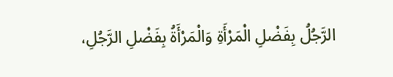الرَّجُلُ بِفَضْلِ الْمَرْأَةِ وَالْمَرْأَةُ بِفَضْلِ الرَّجُلِ،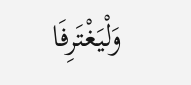وَلْيَغْتَرِفَا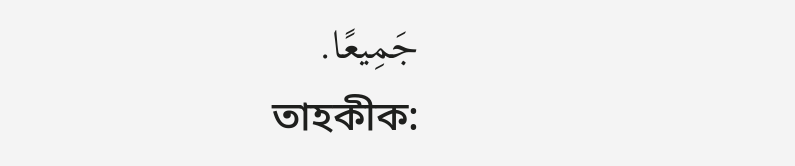جَمِيعًا.
তাহকীক: